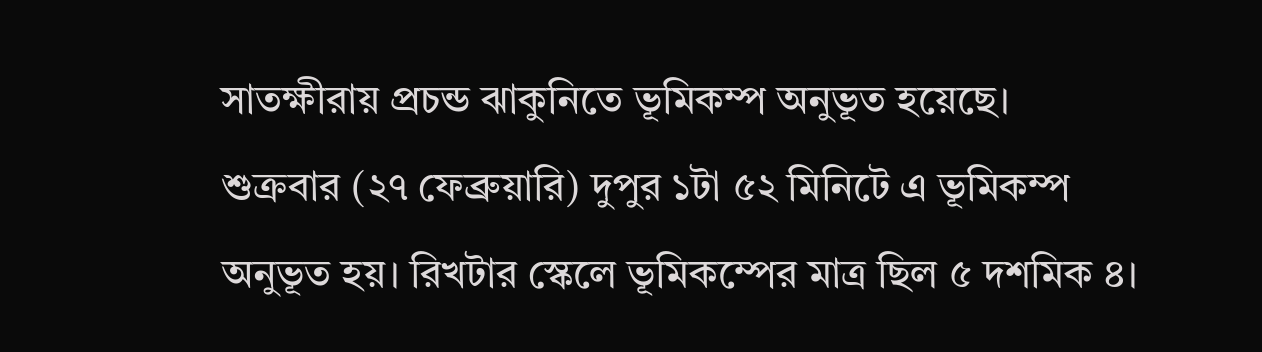সাতক্ষীরায় প্রচন্ড ঝাকুনিতে ভূমিকম্প অনুভূত হয়েছে। শুক্রবার (২৭ ফেব্রুয়ারি) দুপুর ১টা ৫২ মিনিটে এ ভূমিকম্প অনুভূত হয়। রিখটার স্কেলে ভূমিকম্পের মাত্র ছিল ৫ দশমিক ৪।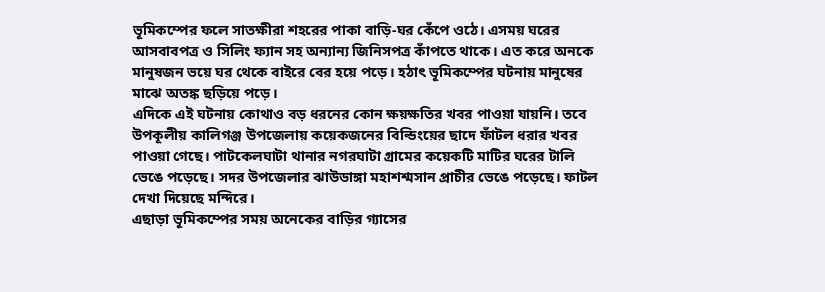ভূমিকম্পের ফলে সাতক্ষীরা শহরের পাকা বাড়ি-ঘর কেঁপে ওঠে। এসময় ঘরের আসবাবপত্র ও সিলিং ফ্যান সহ অন্যান্য জিনিসপত্র কাঁপতে থাকে। এত করে অনকে মানুষজন ভয়ে ঘর থেকে বাইরে বের হয়ে পড়ে। হঠাৎ ভূমিকম্পের ঘটনায় মানুষের মাঝে অতঙ্ক ছড়িয়ে পড়ে।
এদিকে এই ঘটনায় কোথাও বড় ধরনের কোন ক্ষয়ক্ষতির খবর পাওয়া যায়নি। তবে উপকূলীয় কালিগঞ্জ উপজেলায় কয়েকজনের বিল্ডিংয়ের ছাদে ফাঁটল ধরার খবর পাওয়া গেছে। পাটকেলঘাটা থানার নগরঘাটা গ্রামের কয়েকটি মাটির ঘরের টালি ভেঙে পড়েছে। সদর উপজেলার ঝাউডাঙ্গা মহাশশ্মসান প্রাচীর ভেঙে পড়েছে। ফাটল দেখা দিয়েছে মন্দিরে।
এছাড়া ভূমিকম্পের সময় অনেকের বাড়ির গ্যাসের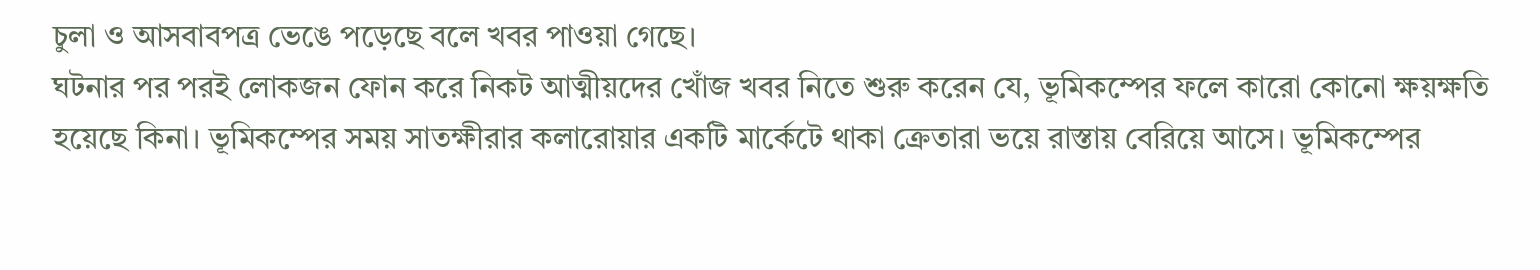চুলা ও আসবাবপত্র ভেঙে পড়েছে বলে খবর পাওয়া গেছে।
ঘটনার পর পরই লোকজন ফোন করে নিকট আত্মীয়দের খোঁজ খবর নিতে শুরু করেন যে, ভূমিকম্পের ফলে কারো কোনো ক্ষয়ক্ষতি হয়েছে কিনা। ভূমিকম্পের সময় সাতক্ষীরার কলারোয়ার একটি মার্কেটে থাকা ক্রেতারা ভয়ে রাস্তায় বেরিয়ে আসে। ভূমিকম্পের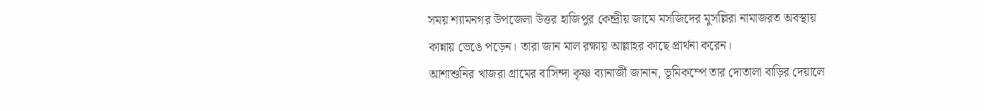সময় শ্যামনগর উপজেলা উত্তর হাজিপুর কেন্দ্রীয় জামে মসজিদের মুসল্লিরা নামাজরত অবস্থায় কান্নায় ভেঙে পড়েন। তারা জান মাল রক্ষায় আল্লাহর কাছে প্রার্থনা করেন।
আশাশুনির খাজরা গ্রামের বাসিন্দা কৃষ্ণ ব্যানার্জী জানান, ভূমিকম্পে তার দোতালা বাড়ির দেয়ালে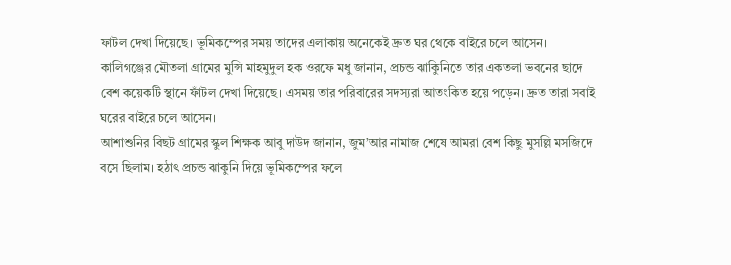ফাটল দেখা দিয়েছে। ভূমিকম্পের সময় তাদের এলাকায় অনেকেই দ্রুত ঘর থেকে বাইরে চলে আসেন।
কালিগঞ্জের মৌতলা গ্রামের মুন্সি মাহমুদুল হক ওরফে মধু জানান, প্রচন্ড ঝাকিুনিতে তার একতলা ভবনের ছাদে বেশ কয়েকটি স্থানে ফাঁটল দেখা দিয়েছে। এসময় তার পরিবারের সদস্যরা আতংকিত হয়ে পড়েন। দ্রুত তারা সবাই ঘরের বাইরে চলে আসেন।
আশাশুনির বিছট গ্রামের স্কুল শিক্ষক আবু দাউদ জানান, জুম’আর নামাজ শেষে আমরা বেশ কিছু মুসল্লি মসজিদে বসে ছিলাম। হঠাৎ প্রচন্ড ঝাকুনি দিয়ে ভূমিকম্পের ফলে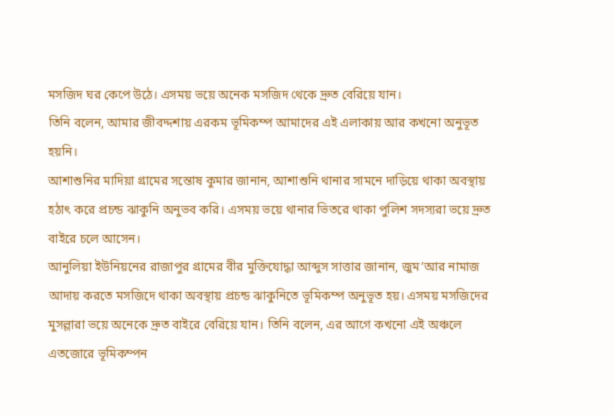মসজিদ ঘর কেপে উঠে। এসময় ভয়ে অনেক মসজিদ থেকে দ্রুত বেরিয়ে যান।
তিনি বলেন, আমার জীবদ্দশায় এরকম ভূমিকম্প আমাদের এই এলাকায় আর কখনো অনুভূত হয়নি।
আশাশুনির মাদিয়া গ্রামের সন্তোষ কুমার জানান, আশাশুনি থানার সামনে দাড়িয়ে থাকা অবস্থায় হঠাৎ করে প্রচন্ড ঝাকুনি অনুভব করি। এসময় ভয়ে থানার ভিতরে থাকা পুলিশ সদস্যরা ভয়ে দ্রুত বাইরে চলে আসেন।
আনুলিয়া ইউনিয়নের রাজাপুর গ্রামের বীর মুক্তিযোদ্ধা আব্দুস সাত্তার জানান, জুম’আর নামাজ আদায় করতে মসজিদে থাকা অবস্থায় প্রচন্ড ঝাকুনিতে ভূমিকম্প অনুভূত হয়। এসময় মসজিদের মুসল্লারা ভয়ে অনেকে দ্রুত বাইরে বেরিয়ে যান। তিনি বলেন, এর আগে কখনো এই অঞ্চলে এতজোরে ভূমিকম্পন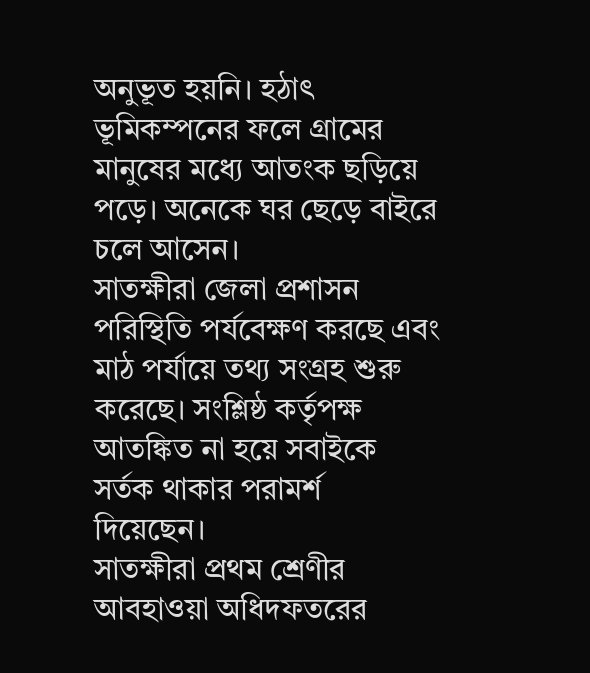অনুভূত হয়নি। হঠাৎ ভূমিকম্পনের ফলে গ্রামের মানুষের মধ্যে আতংক ছড়িয়ে পড়ে। অনেকে ঘর ছেড়ে বাইরে চলে আসেন।
সাতক্ষীরা জেলা প্রশাসন পরিস্থিতি পর্যবেক্ষণ করছে এবং মাঠ পর্যায়ে তথ্য সংগ্রহ শুরু করেছে। সংশ্লিষ্ঠ কর্তৃপক্ষ আতঙ্কিত না হয়ে সবাইকে সর্তক থাকার পরামর্শ দিয়েছেন।
সাতক্ষীরা প্রথম শ্রেণীর আবহাওয়া অধিদফতরের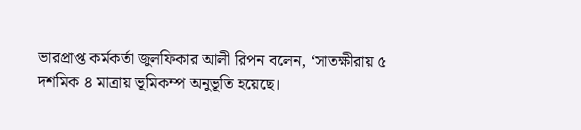ভারপ্রাপ্ত কর্মকর্তা জুলফিকার আলী রিপন বলেন, ‘সাতক্ষীরায় ৫ দশমিক ৪ মাত্রায় ভূমিকম্প অনুভূতি হয়েছে।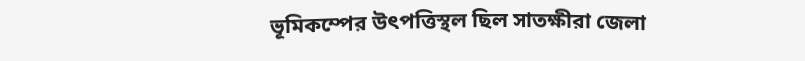ভূমিকম্পের উৎপত্তিস্থল ছিল সাতক্ষীরা জেলা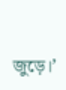জুড়ে।’